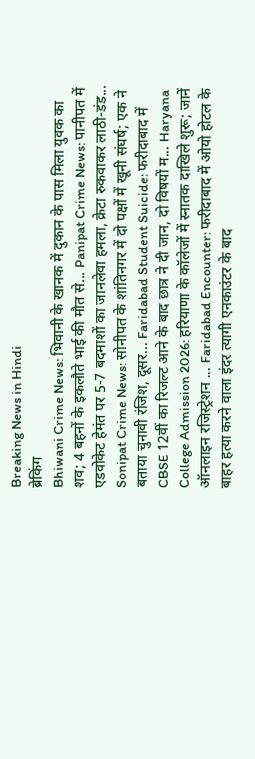Breaking News in Hindi
ब्रेकिंग
Bhiwani Crime News: भिवानी के खानक में दुकान के पास मिला युवक का शव; 4 बहनों के इकलौते भाई की मौत से... Panipat Crime News: पानीपत में एडवोकेट हेमंत पर 5-7 बदमाशों का जानलेवा हमला, क्रेटा रुकवाकर लाठी-डंड... Sonipat Crime News: सोनीपत के शांतिनगर में दो पक्षों में खूनी संघर्ष; एक ने बताया चुनावी रंजिश, दूसर... Faridabad Student Suicide: फरीदाबाद में CBSE 12वीं का रिजल्ट आने के बाद छात्र ने दी जान, दो विषयों म... Haryana College Admission 2026: हरियाणा के कॉलेजों में स्नातक दाखिले शुरू; जानें ऑनलाइन रजिस्ट्रेशन ... Faridabad Encounter: फरीदाबाद में ओयो होटल के बाहर हत्या करने वाला इंदर त्यागी एनकाउंटर के बाद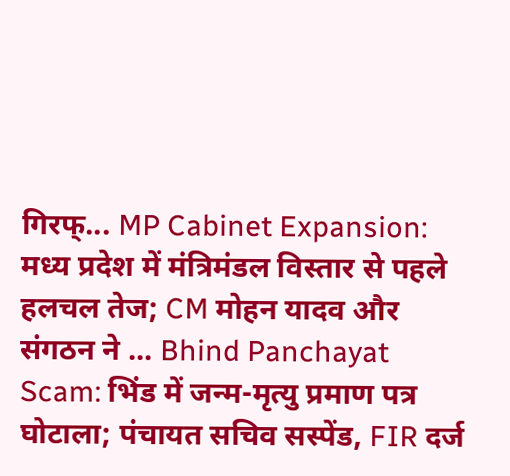गिरफ्... MP Cabinet Expansion: मध्य प्रदेश में मंत्रिमंडल विस्तार से पहले हलचल तेज; CM मोहन यादव और संगठन ने ... Bhind Panchayat Scam: भिंड में जन्म-मृत्यु प्रमाण पत्र घोटाला; पंचायत सचिव सस्पेंड, FIR दर्ज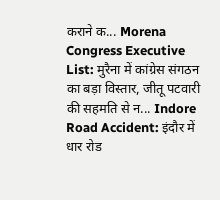कराने क... Morena Congress Executive List: मुरैना में कांग्रेस संगठन का बड़ा विस्तार, जीतू पटवारी की सहमति से न... Indore Road Accident: इंदौर में धार रोड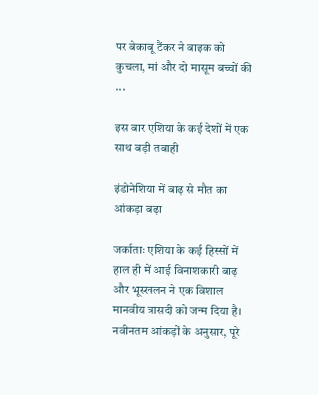पर बेकाबू टैंकर ने बाइक को कुचला, मां और दो मासूम बच्चों की ...

इस बार एशिया के कई देशों में एक साथ बड़ी तबाही

इंडोनेशिया में बाढ़ से मौत का आंकड़ा बढ़ा

जर्काताः एशिया के कई हिस्सों में हाल ही में आई विनाशकारी बाढ़ और भूस्खलन ने एक विशाल मानवीय त्रासदी को जन्म दिया है। नवीनतम आंकड़ों के अनुसार, पूरे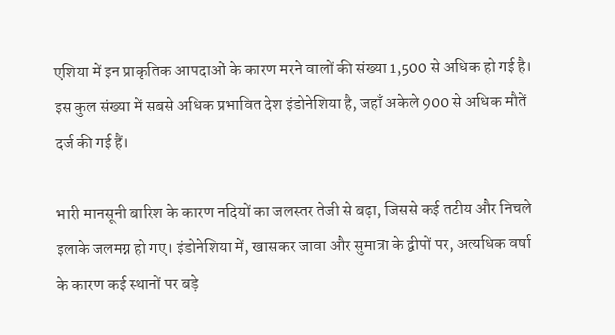एशिया में इन प्राकृतिक आपदाओं के कारण मरने वालों की संख्या 1,500 से अधिक हो गई है। इस कुल संख्या में सबसे अधिक प्रभावित देश इंडोनेशिया है, जहाँ अकेले 900 से अधिक मौतें दर्ज की गई हैं।

भारी मानसूनी बारिश के कारण नदियों का जलस्तर तेजी से बढ़ा, जिससे कई तटीय और निचले इलाके जलमग्न हो गए। इंडोनेशिया में, खासकर जावा और सुमात्रा के द्वीपों पर, अत्यधिक वर्षा के कारण कई स्थानों पर बड़े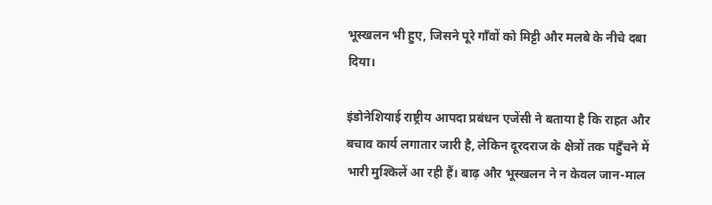भूस्खलन भी हुए, जिसने पूरे गाँवों को मिट्टी और मलबे के नीचे दबा दिया।

इंडोनेशियाई राष्ट्रीय आपदा प्रबंधन एजेंसी ने बताया है कि राहत और बचाव कार्य लगातार जारी है, लेकिन दूरदराज के क्षेत्रों तक पहुँचने में भारी मुश्किलें आ रही हैं। बाढ़ और भूस्खलन ने न केवल जान-माल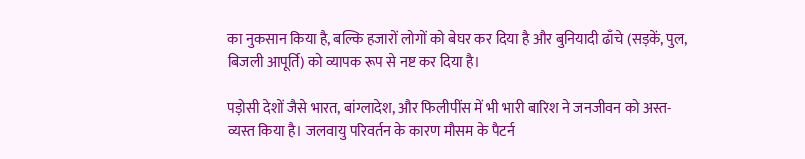का नुकसान किया है, बल्कि हजारों लोगों को बेघर कर दिया है और बुनियादी ढाँचे (सड़कें, पुल, बिजली आपूर्ति) को व्यापक रूप से नष्ट कर दिया है।

पड़ोसी देशों जैसे भारत, बांग्लादेश, और फिलीपींस में भी भारी बारिश ने जनजीवन को अस्त-व्यस्त किया है। जलवायु परिवर्तन के कारण मौसम के पैटर्न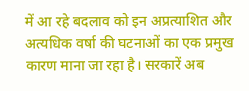में आ रहे बदलाव को इन अप्रत्याशित और अत्यधिक वर्षा की घटनाओं का एक प्रमुख कारण माना जा रहा है। सरकारें अब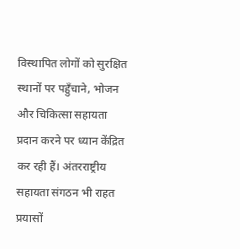विस्थापित लोगों को सुरक्षित स्थानों पर पहुँचाने, भोजन और चिकित्सा सहायता प्रदान करने पर ध्यान केंद्रित कर रही हैं। अंतरराष्ट्रीय सहायता संगठन भी राहत प्रयासों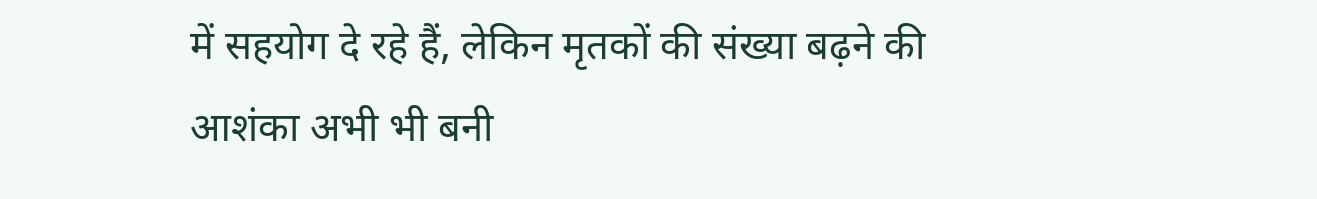में सहयोग दे रहे हैं, लेकिन मृतकों की संख्या बढ़ने की आशंका अभी भी बनी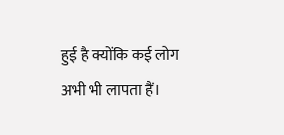हुई है क्योंकि कई लोग अभी भी लापता हैं।